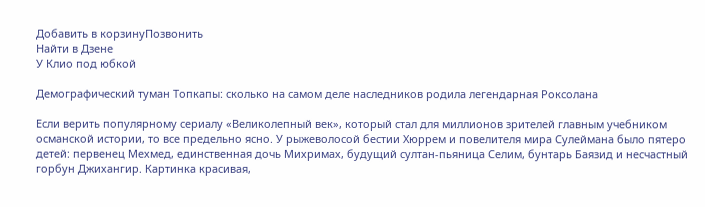Добавить в корзинуПозвонить
Найти в Дзене
У Клио под юбкой

Демографический туман Топкапы: сколько на самом деле наследников родила легендарная Роксолана

Если верить популярному сериалу «Великолепный век», который стал для миллионов зрителей главным учебником османской истории, то все предельно ясно. У рыжеволосой бестии Хюррем и повелителя мира Сулеймана было пятеро детей: первенец Мехмед, единственная дочь Михримах, будущий султан-пьяница Селим, бунтарь Баязид и несчастный горбун Джихангир. Картинка красивая,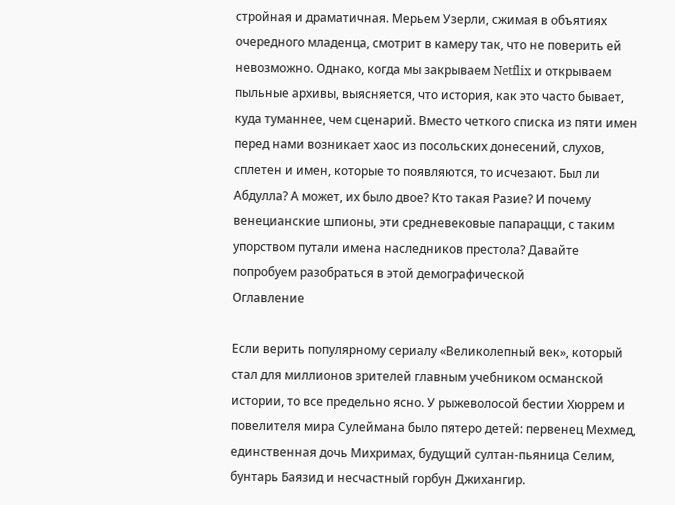стройная и драматичная. Мерьем Узерли, сжимая в объятиях очередного младенца, смотрит в камеру так, что не поверить ей невозможно. Однако, когда мы закрываем Netflix и открываем пыльные архивы, выясняется, что история, как это часто бывает, куда туманнее, чем сценарий. Вместо четкого списка из пяти имен перед нами возникает хаос из посольских донесений, слухов, сплетен и имен, которые то появляются, то исчезают. Был ли Абдулла? А может, их было двое? Кто такая Разие? И почему венецианские шпионы, эти средневековые папарацци, с таким упорством путали имена наследников престола? Давайте попробуем разобраться в этой демографической
Оглавление

Если верить популярному сериалу «Великолепный век», который стал для миллионов зрителей главным учебником османской истории, то все предельно ясно. У рыжеволосой бестии Хюррем и повелителя мира Сулеймана было пятеро детей: первенец Мехмед, единственная дочь Михримах, будущий султан-пьяница Селим, бунтарь Баязид и несчастный горбун Джихангир.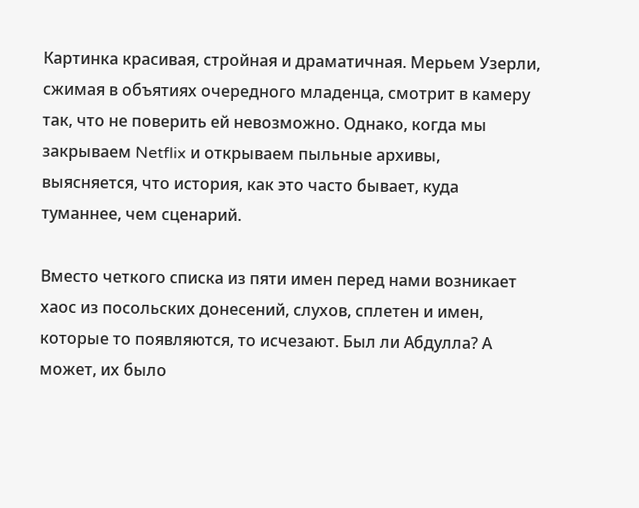Картинка красивая, стройная и драматичная. Мерьем Узерли, сжимая в объятиях очередного младенца, смотрит в камеру так, что не поверить ей невозможно. Однако, когда мы закрываем Netflix и открываем пыльные архивы, выясняется, что история, как это часто бывает, куда туманнее, чем сценарий.

Вместо четкого списка из пяти имен перед нами возникает хаос из посольских донесений, слухов, сплетен и имен, которые то появляются, то исчезают. Был ли Абдулла? А может, их было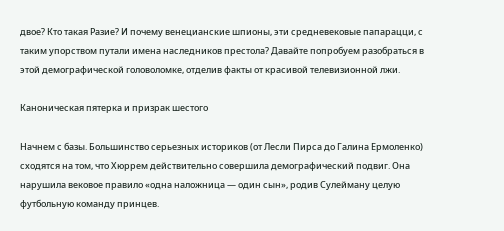двое? Кто такая Разие? И почему венецианские шпионы, эти средневековые папарацци, с таким упорством путали имена наследников престола? Давайте попробуем разобраться в этой демографической головоломке, отделив факты от красивой телевизионной лжи.

Каноническая пятерка и призрак шестого

Начнем с базы. Большинство серьезных историков (от Лесли Пирса до Галина Ермоленко) сходятся на том, что Хюррем действительно совершила демографический подвиг. Она нарушила вековое правило «одна наложница — один сын», родив Сулейману целую футбольную команду принцев.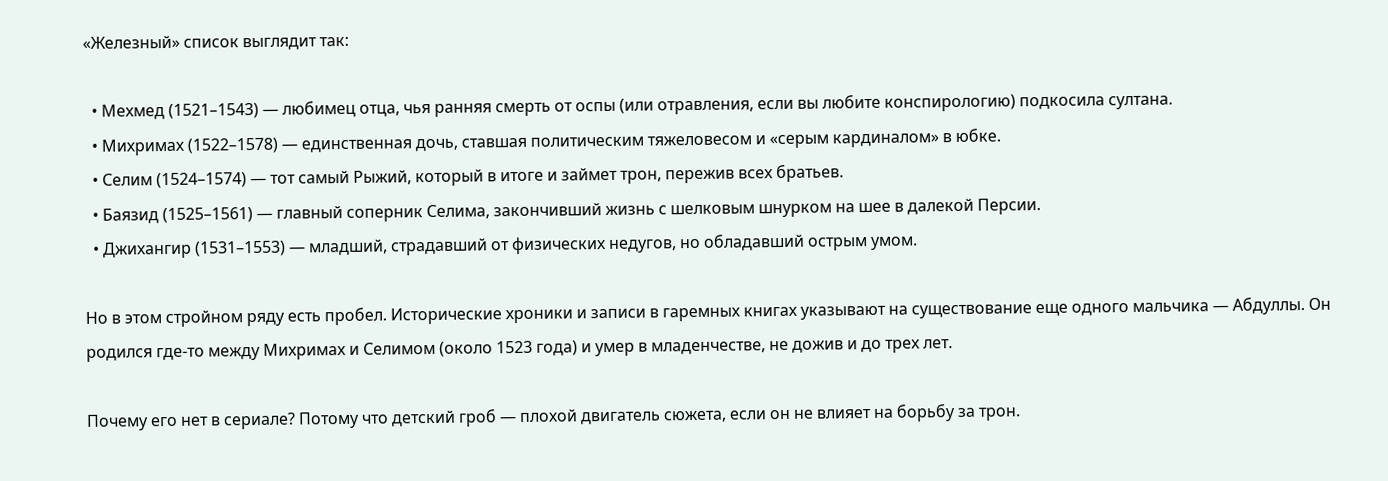«Железный» список выглядит так:

  • Мехмед (1521–1543) — любимец отца, чья ранняя смерть от оспы (или отравления, если вы любите конспирологию) подкосила султана.
  • Михримах (1522–1578) — единственная дочь, ставшая политическим тяжеловесом и «серым кардиналом» в юбке.
  • Селим (1524–1574) — тот самый Рыжий, который в итоге и займет трон, пережив всех братьев.
  • Баязид (1525–1561) — главный соперник Селима, закончивший жизнь с шелковым шнурком на шее в далекой Персии.
  • Джихангир (1531–1553) — младший, страдавший от физических недугов, но обладавший острым умом.

Но в этом стройном ряду есть пробел. Исторические хроники и записи в гаремных книгах указывают на существование еще одного мальчика — Абдуллы. Он родился где-то между Михримах и Селимом (около 1523 года) и умер в младенчестве, не дожив и до трех лет.

Почему его нет в сериале? Потому что детский гроб — плохой двигатель сюжета, если он не влияет на борьбу за трон.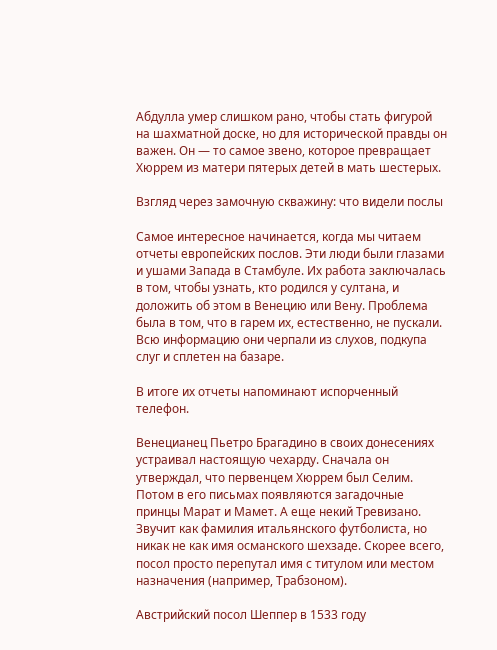Абдулла умер слишком рано, чтобы стать фигурой на шахматной доске, но для исторической правды он важен. Он — то самое звено, которое превращает Хюррем из матери пятерых детей в мать шестерых.

Взгляд через замочную скважину: что видели послы

Самое интересное начинается, когда мы читаем отчеты европейских послов. Эти люди были глазами и ушами Запада в Стамбуле. Их работа заключалась в том, чтобы узнать, кто родился у султана, и доложить об этом в Венецию или Вену. Проблема была в том, что в гарем их, естественно, не пускали. Всю информацию они черпали из слухов, подкупа слуг и сплетен на базаре.

В итоге их отчеты напоминают испорченный телефон.

Венецианец Пьетро Брагадино в своих донесениях устраивал настоящую чехарду. Сначала он утверждал, что первенцем Хюррем был Селим. Потом в его письмах появляются загадочные принцы Марат и Мамет. А еще некий Тревизано. Звучит как фамилия итальянского футболиста, но никак не как имя османского шехзаде. Скорее всего, посол просто перепутал имя с титулом или местом назначения (например, Трабзоном).

Австрийский посол Шеппер в 1533 году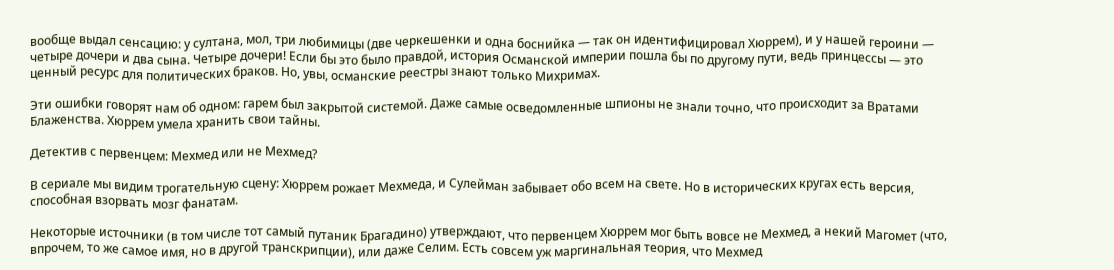вообще выдал сенсацию: у султана, мол, три любимицы (две черкешенки и одна боснийка — так он идентифицировал Хюррем), и у нашей героини — четыре дочери и два сына. Четыре дочери! Если бы это было правдой, история Османской империи пошла бы по другому пути, ведь принцессы — это ценный ресурс для политических браков. Но, увы, османские реестры знают только Михримах.

Эти ошибки говорят нам об одном: гарем был закрытой системой. Даже самые осведомленные шпионы не знали точно, что происходит за Вратами Блаженства. Хюррем умела хранить свои тайны.

Детектив с первенцем: Мехмед или не Мехмед?

В сериале мы видим трогательную сцену: Хюррем рожает Мехмеда, и Сулейман забывает обо всем на свете. Но в исторических кругах есть версия, способная взорвать мозг фанатам.

Некоторые источники (в том числе тот самый путаник Брагадино) утверждают, что первенцем Хюррем мог быть вовсе не Мехмед, а некий Магомет (что, впрочем, то же самое имя, но в другой транскрипции), или даже Селим. Есть совсем уж маргинальная теория, что Мехмед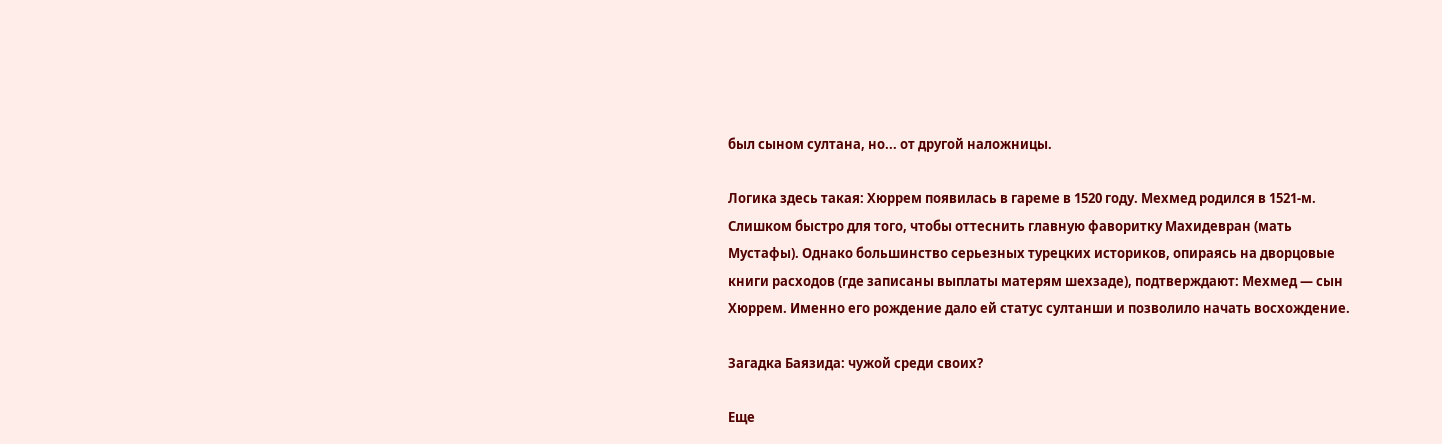был сыном султана, но... от другой наложницы.

Логика здесь такая: Хюррем появилась в гареме в 1520 году. Мехмед родился в 1521-м. Слишком быстро для того, чтобы оттеснить главную фаворитку Махидевран (мать Мустафы). Однако большинство серьезных турецких историков, опираясь на дворцовые книги расходов (где записаны выплаты матерям шехзаде), подтверждают: Мехмед — сын Хюррем. Именно его рождение дало ей статус султанши и позволило начать восхождение.

Загадка Баязида: чужой среди своих?

Еще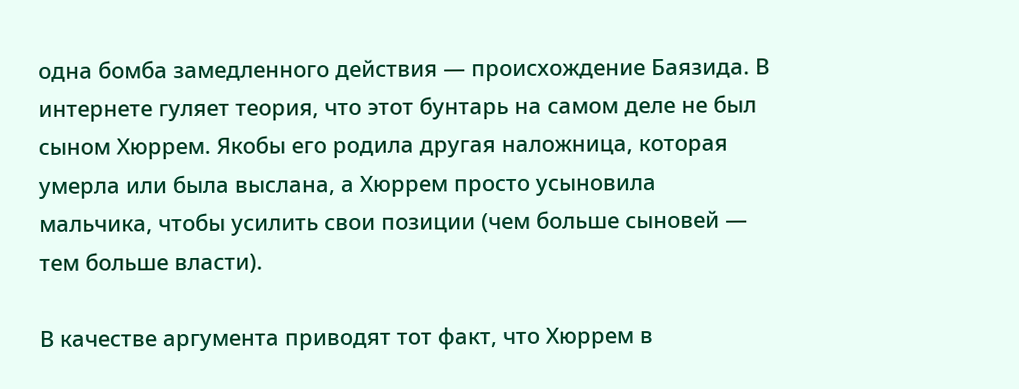одна бомба замедленного действия — происхождение Баязида. В интернете гуляет теория, что этот бунтарь на самом деле не был сыном Хюррем. Якобы его родила другая наложница, которая умерла или была выслана, а Хюррем просто усыновила мальчика, чтобы усилить свои позиции (чем больше сыновей — тем больше власти).

В качестве аргумента приводят тот факт, что Хюррем в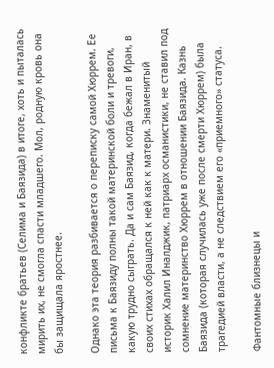конфликте братьев (Селима и Баязида) в итоге, хоть и пыталась мирить их, не смогла спасти младшего. Мол, родную кровь она бы защищала яростнее.

Однако эта теория разбивается о переписку самой Хюррем. Ее письма к Баязиду полны такой материнской боли и тревоги, какую трудно сыграть. Да и сам Баязид, когда бежал в Иран, в своих стихах обращался к ней как к матери. Знаменитый историк Халил Иналджик, патриарх османистики, не ставил под сомнение материнство Хюррем в отношении Баязида. Казнь Баязида (которая случилась уже после смерти Хюррем) была трагедией власти, а не следствием его «приемного» статуса.

Фантомные близнецы и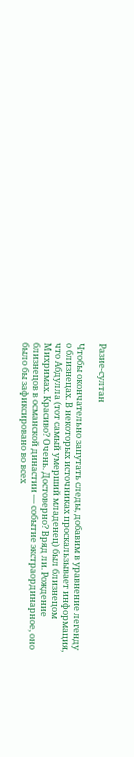Разие-султан

Чтобы окончательно запутать следы, добавим в уравнение легенду о близнецах. В некоторых источниках проскальзывает информация, что Абдулла (тот самый умерший младенец) был близнецом Михримах. Красиво? Очень. Достоверно? Вряд ли. Рождение близнецов в османской династии — событие экстраординарное, оно было бы зафиксировано во всех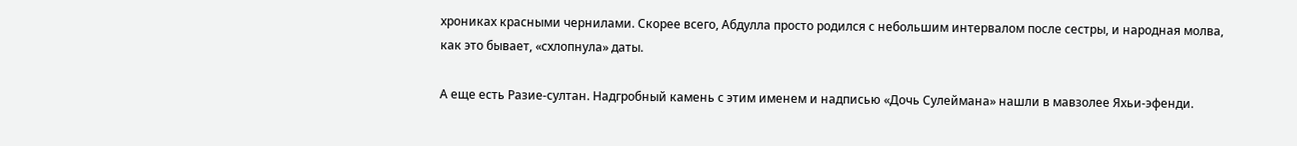хрониках красными чернилами. Скорее всего, Абдулла просто родился с небольшим интервалом после сестры, и народная молва, как это бывает, «схлопнула» даты.

А еще есть Разие-султан. Надгробный камень с этим именем и надписью «Дочь Сулеймана» нашли в мавзолее Яхьи-эфенди.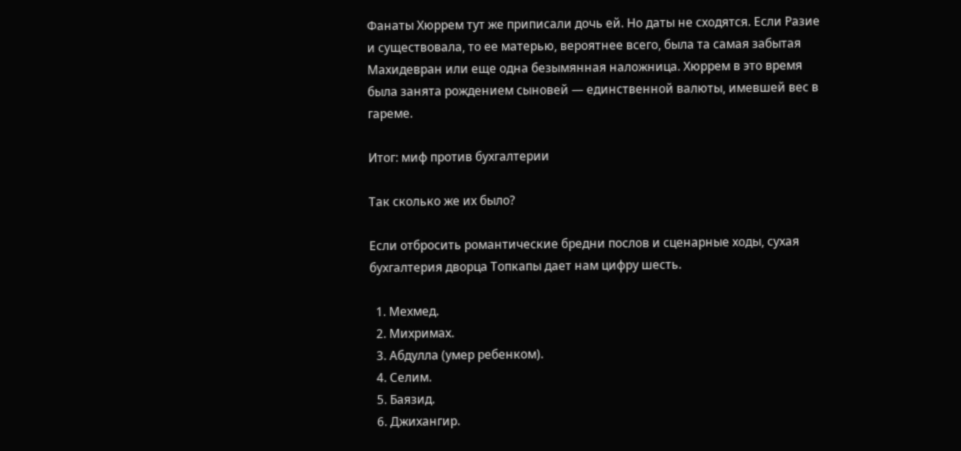Фанаты Хюррем тут же приписали дочь ей. Но даты не сходятся. Если Разие и существовала, то ее матерью, вероятнее всего, была та самая забытая Махидевран или еще одна безымянная наложница. Хюррем в это время была занята рождением сыновей — единственной валюты, имевшей вес в гареме.

Итог: миф против бухгалтерии

Так сколько же их было?

Если отбросить романтические бредни послов и сценарные ходы, сухая бухгалтерия дворца Топкапы дает нам цифру шесть.

  1. Мехмед.
  2. Михримах.
  3. Абдулла (умер ребенком).
  4. Селим.
  5. Баязид.
  6. Джихангир.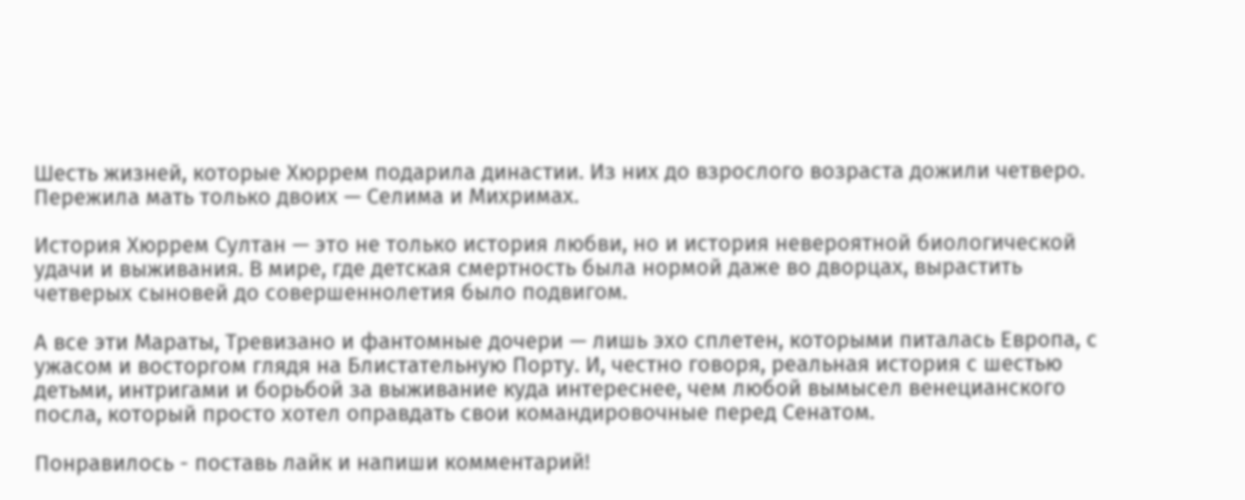Шесть жизней, которые Хюррем подарила династии. Из них до взрослого возраста дожили четверо. Пережила мать только двоих — Селима и Михримах.

История Хюррем Султан — это не только история любви, но и история невероятной биологической удачи и выживания. В мире, где детская смертность была нормой даже во дворцах, вырастить четверых сыновей до совершеннолетия было подвигом.

А все эти Мараты, Тревизано и фантомные дочери — лишь эхо сплетен, которыми питалась Европа, с ужасом и восторгом глядя на Блистательную Порту. И, честно говоря, реальная история с шестью детьми, интригами и борьбой за выживание куда интереснее, чем любой вымысел венецианского посла, который просто хотел оправдать свои командировочные перед Сенатом.

Понравилось - поставь лайк и напиши комментарий!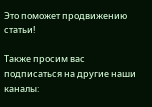Это поможет продвижению статьи!

Также просим вас подписаться на другие наши каналы: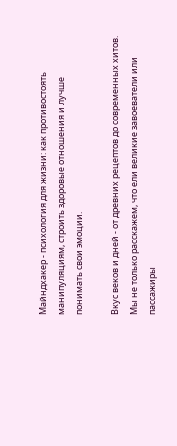Майндхакер - психология для жизни: как противостоять манипуляциям, строить здоровые отношения и лучше понимать свои эмоции.

Вкус веков и дней - от древних рецептов до современных хитов. Мы не только расскажем, что ели великие завоеватели или пассажиры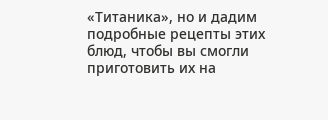«Титаника», но и дадим подробные рецепты этих блюд, чтобы вы смогли приготовить их на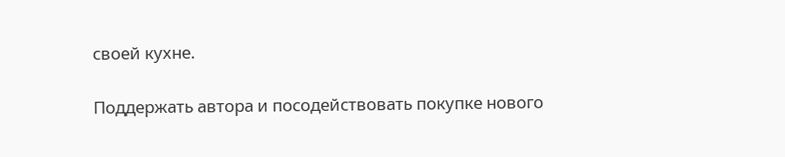своей кухне.

Поддержать автора и посодействовать покупке нового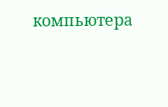компьютера